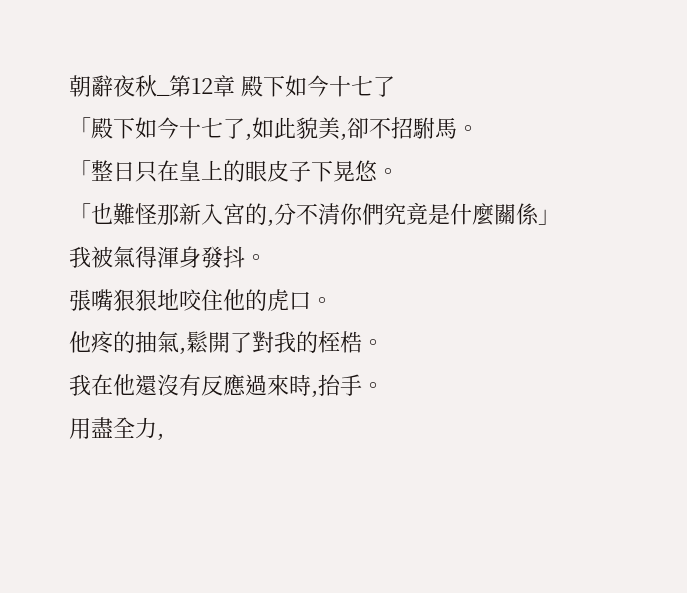朝辭夜秋_第12章 殿下如今十七了
「殿下如今十七了,如此貌美,卻不招駙馬。
「整日只在皇上的眼皮子下晃悠。
「也難怪那新入宮的,分不清你們究竟是什麼關係」
我被氣得渾身發抖。
張嘴狠狠地咬住他的虎口。
他疼的抽氣,鬆開了對我的桎梏。
我在他還沒有反應過來時,抬手。
用盡全力,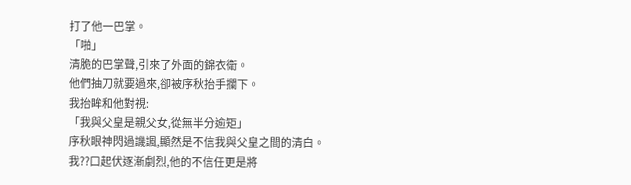打了他一巴掌。
「啪」
清脆的巴掌聲,引來了外面的錦衣衛。
他們抽刀就要過來,卻被序秋抬手攔下。
我抬眸和他對視:
「我與父皇是親父女,從無半分逾矩」
序秋眼神閃過譏諷,顯然是不信我與父皇之間的清白。
我??口起伏逐漸劇烈,他的不信任更是將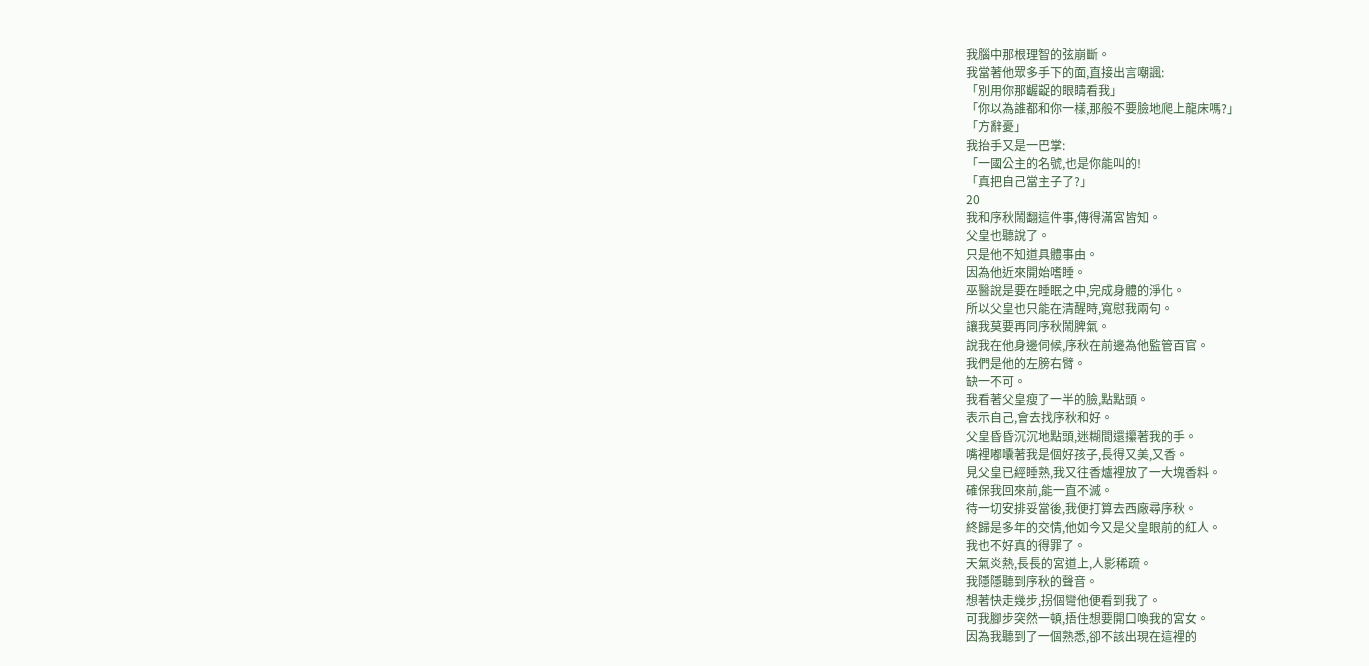我腦中那根理智的弦崩斷。
我當著他眾多手下的面,直接出言嘲諷:
「別用你那齷齪的眼睛看我」
「你以為誰都和你一樣,那般不要臉地爬上龍床嗎?」
「方辭憂」
我抬手又是一巴掌:
「一國公主的名號,也是你能叫的!
「真把自己當主子了?」
20
我和序秋鬧翻這件事,傳得滿宮皆知。
父皇也聽說了。
只是他不知道具體事由。
因為他近來開始嗜睡。
巫醫說是要在睡眠之中,完成身體的淨化。
所以父皇也只能在清醒時,寬慰我兩句。
讓我莫要再同序秋鬧脾氣。
說我在他身邊伺候,序秋在前邊為他監管百官。
我們是他的左膀右臂。
缺一不可。
我看著父皇瘦了一半的臉,點點頭。
表示自己,會去找序秋和好。
父皇昏昏沉沉地點頭,迷糊間還攥著我的手。
嘴裡嘟囔著我是個好孩子,長得又美,又香。
見父皇已經睡熟,我又往香爐裡放了一大塊香料。
確保我回來前,能一直不滅。
待一切安排妥當後,我便打算去西廠尋序秋。
終歸是多年的交情,他如今又是父皇眼前的紅人。
我也不好真的得罪了。
天氣炎熱,長長的宮道上,人影稀疏。
我隱隱聽到序秋的聲音。
想著快走幾步,拐個彎他便看到我了。
可我腳步突然一頓,捂住想要開口喚我的宮女。
因為我聽到了一個熟悉,卻不該出現在這裡的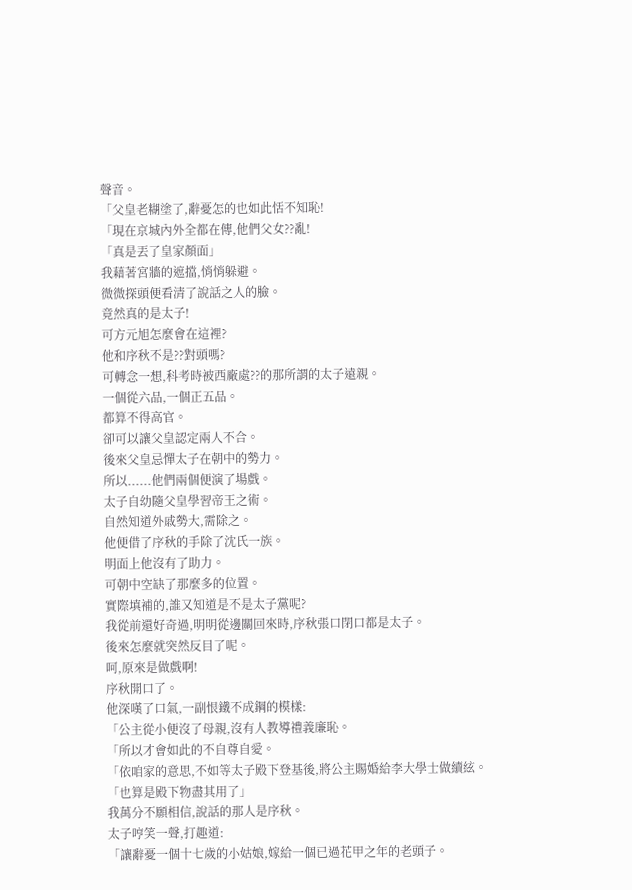聲音。
「父皇老糊塗了,辭憂怎的也如此恬不知恥!
「現在京城內外全都在傳,他們父女??亂!
「真是丟了皇家顏面」
我藉著宮牆的遮擋,悄悄躲避。
微微探頭便看清了說話之人的臉。
竟然真的是太子!
可方元旭怎麼會在這裡?
他和序秋不是??對頭嗎?
可轉念一想,科考時被西廠處??的那所謂的太子遠親。
一個從六品,一個正五品。
都算不得高官。
卻可以讓父皇認定兩人不合。
後來父皇忌憚太子在朝中的勢力。
所以......他們兩個便演了場戲。
太子自幼隨父皇學習帝王之術。
自然知道外戚勢大,需除之。
他便借了序秋的手除了沈氏一族。
明面上他沒有了助力。
可朝中空缺了那麼多的位置。
實際填補的,誰又知道是不是太子黨呢?
我從前還好奇過,明明從邊關回來時,序秋張口閉口都是太子。
後來怎麼就突然反目了呢。
呵,原來是做戲啊!
序秋開口了。
他深嘆了口氣,一副恨鐵不成鋼的模樣:
「公主從小便沒了母親,沒有人教導禮義廉恥。
「所以才會如此的不自尊自愛。
「依咱家的意思,不如等太子殿下登基後,將公主賜婚給李大學士做續絃。
「也算是殿下物盡其用了」
我萬分不願相信,說話的那人是序秋。
太子哼笑一聲,打趣道:
「讓辭憂一個十七歲的小姑娘,嫁給一個已過花甲之年的老頭子。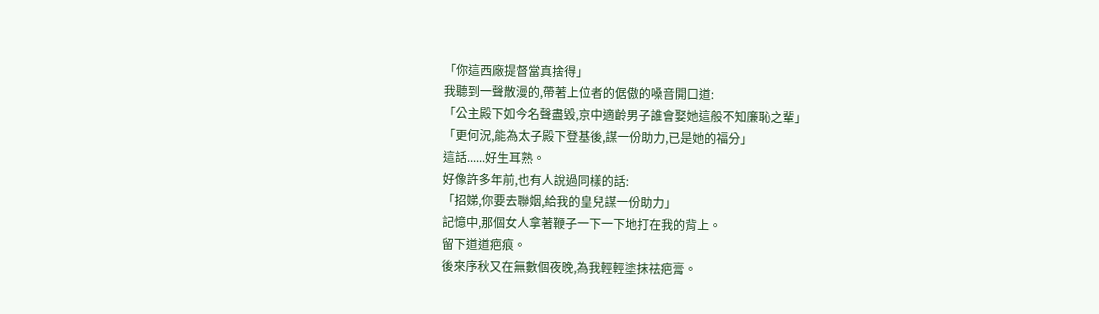「你這西廠提督當真捨得」
我聽到一聲散漫的,帶著上位者的倨傲的嗓音開口道:
「公主殿下如今名聲盡毀,京中適齡男子誰會娶她這般不知廉恥之輩」
「更何況,能為太子殿下登基後,謀一份助力,已是她的福分」
這話......好生耳熟。
好像許多年前,也有人說過同樣的話:
「招娣,你要去聯姻,給我的皇兒謀一份助力」
記憶中,那個女人拿著鞭子一下一下地打在我的背上。
留下道道疤痕。
後來序秋又在無數個夜晚,為我輕輕塗抹祛疤膏。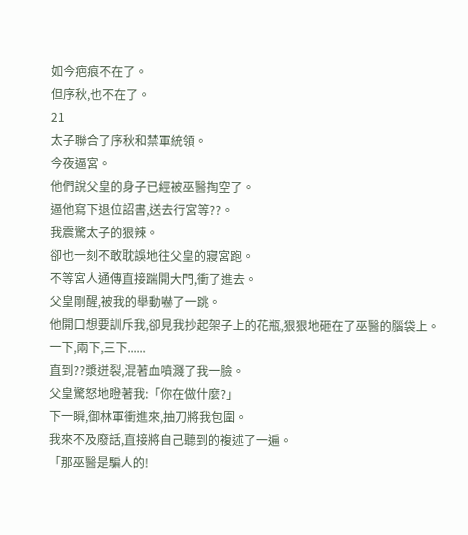如今疤痕不在了。
但序秋,也不在了。
21
太子聯合了序秋和禁軍統領。
今夜逼宮。
他們說父皇的身子已經被巫醫掏空了。
逼他寫下退位詔書,送去行宮等??。
我震驚太子的狠辣。
卻也一刻不敢耽誤地往父皇的寢宮跑。
不等宮人通傳直接踹開大門,衝了進去。
父皇剛醒,被我的舉動嚇了一跳。
他開口想要訓斥我,卻見我抄起架子上的花瓶,狠狠地砸在了巫醫的腦袋上。
一下,兩下,三下......
直到??漿迸裂,混著血噴濺了我一臉。
父皇驚怒地瞪著我:「你在做什麼?」
下一瞬,御林軍衝進來,抽刀將我包圍。
我來不及廢話,直接將自己聽到的複述了一遍。
「那巫醫是騙人的!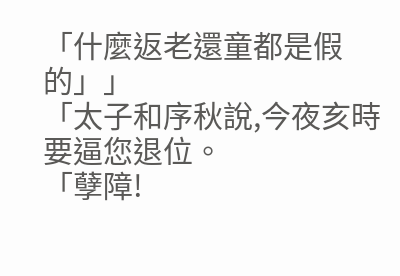「什麼返老還童都是假的」」
「太子和序秋說,今夜亥時要逼您退位。
「孽障!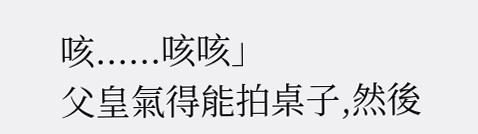咳......咳咳」
父皇氣得能拍桌子,然後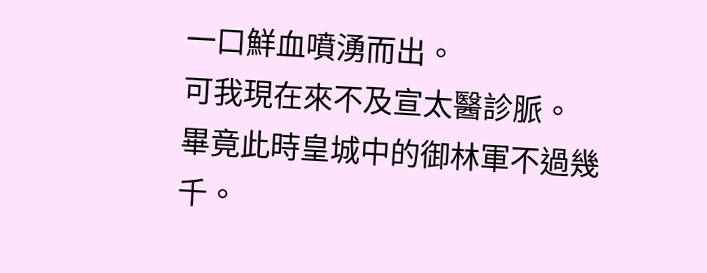一口鮮血噴湧而出。
可我現在來不及宣太醫診脈。
畢竟此時皇城中的御林軍不過幾千。